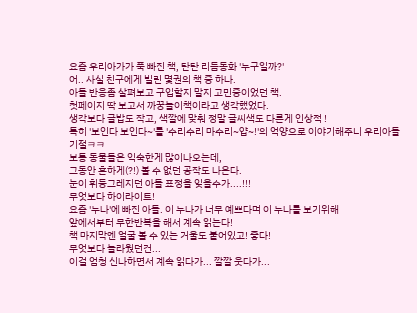요즘 우리아가가 푹 빠진 책, 탄탄 리듬동화 '누구일까?'
어.. 사실 친구에게 빌린 몇권의 책 중 하나.
아들 반응좀 살펴보고 구입할지 말지 고민중이었던 책.
첫페이지 딱 보고서 까꿍놀이책이라고 생각했었다.
생각보다 글밥도 작고, 색깔에 맞춰 정말 글씨색도 다른게 인상적 !
특히 '보인다 보인다~'를 '수리수리 마수리~얍~!'의 억양으로 이야기해주니 우리아들 기절ㅋㅋ
보통 동물들은 익숙한게 많이나오는데,
그동안 흔하게(?!) 볼 수 없던 공작도 나온다.
눈이 휘둥그레지던 아들 표정을 잊을수가....!!!
무엇보다 하이라이트!
요즘 '누나'에 빠진 아들. 이 누나가 너무 예쁘다며 이 누나를 보기위해
앞에서부터 무한반복을 해서 계속 읽는다!
책 마지막엔 얼굴 볼 수 있는 거울도 붙어있고! 좋다!
무엇보다 놀라웠던건...
이걸 엄청 신나하면서 계속 읽다가... 깔깔 웃다가...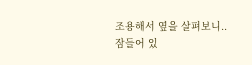조용해서 옆을 살펴보니..
잠들어 있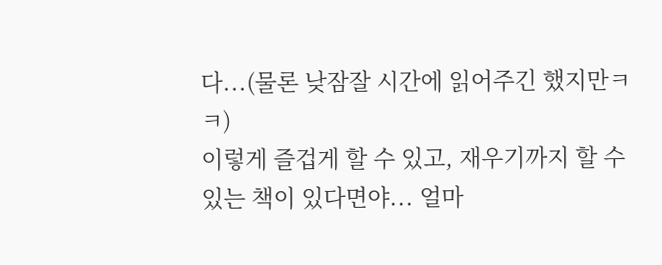다...(물론 낮잠잘 시간에 읽어주긴 했지만ㅋㅋ)
이렇게 즐겁게 할 수 있고, 재우기까지 할 수 있는 책이 있다면야... 얼마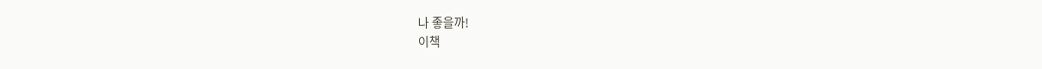나 좋을까!
이책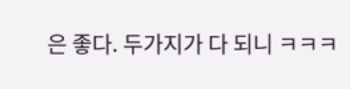은 좋다. 두가지가 다 되니 ㅋㅋㅋ